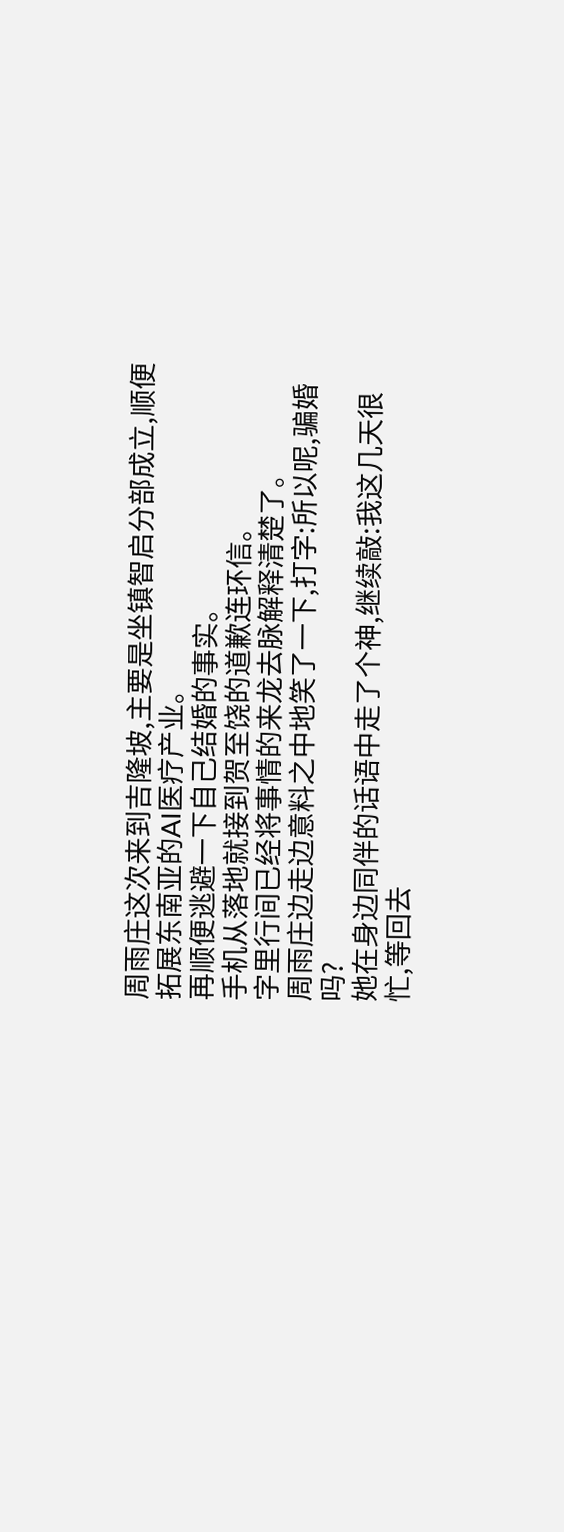周雨庄这次来到吉隆坡,主要是坐镇智启分部成立,顺便拓展东南亚的AI医疗产业。
再顺便逃避一下自己结婚的事实。
手机从落地就接到贺至饶的道歉连环信。
字里行间已经将事情的来龙去脉解释清楚了。
周雨庄边走边意料之中地笑了一下,打字:所以呢,骗婚吗?
她在身边同伴的话语中走了个神,继续敲:我这几天很忙,等回去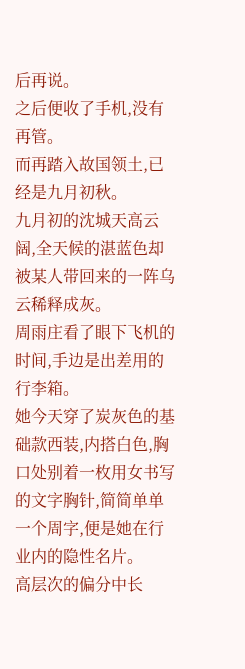后再说。
之后便收了手机,没有再管。
而再踏入故国领土,已经是九月初秋。
九月初的沈城天高云阔,全天候的湛蓝色却被某人带回来的一阵乌云稀释成灰。
周雨庄看了眼下飞机的时间,手边是出差用的行李箱。
她今天穿了炭灰色的基础款西装,内搭白色,胸口处别着一枚用女书写的文字胸针,简简单单一个周字,便是她在行业内的隐性名片。
高层次的偏分中长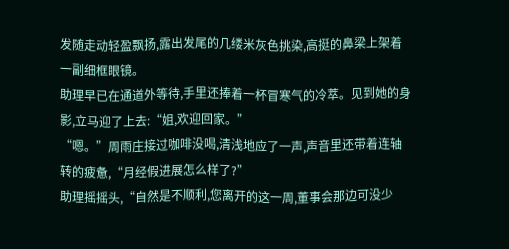发随走动轻盈飘扬,露出发尾的几缕米灰色挑染,高挺的鼻梁上架着一副细框眼镜。
助理早已在通道外等待,手里还捧着一杯冒寒气的冷萃。见到她的身影,立马迎了上去:“姐,欢迎回家。”
“嗯。”周雨庄接过咖啡没喝,清浅地应了一声,声音里还带着连轴转的疲惫,“月经假进展怎么样了?”
助理摇摇头,“自然是不顺利,您离开的这一周,董事会那边可没少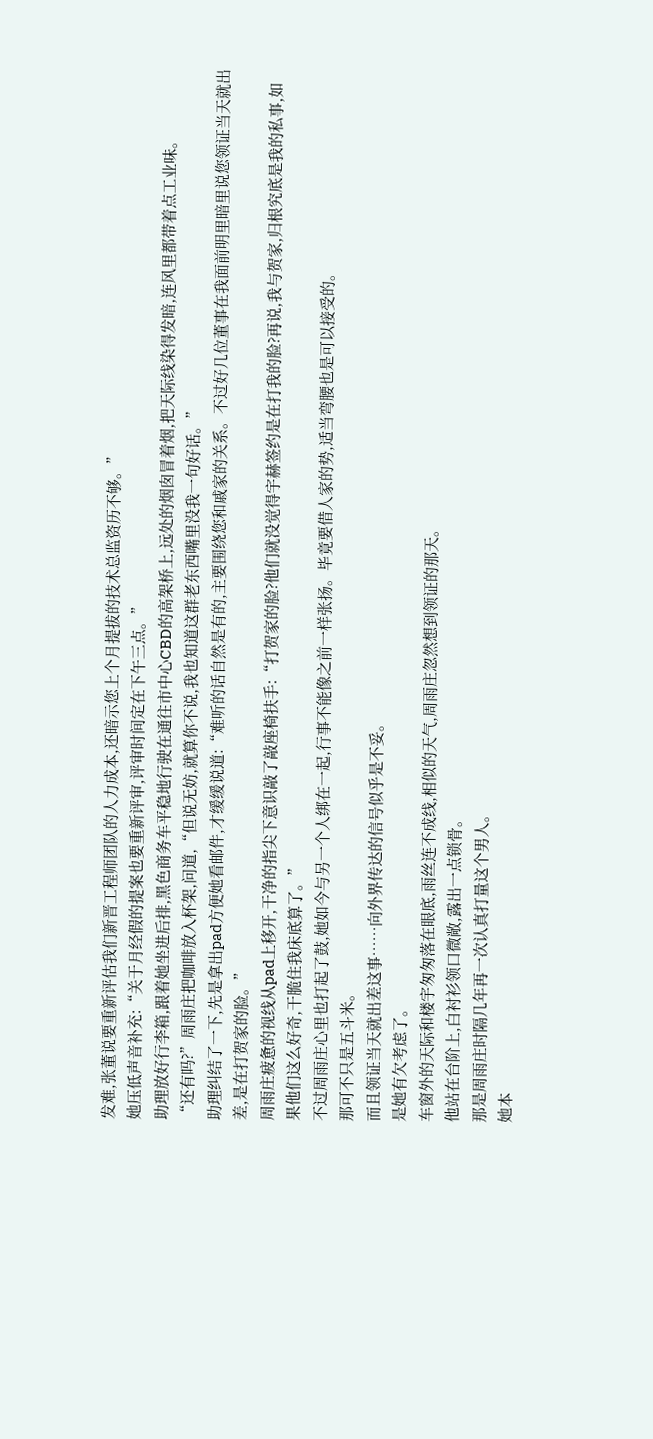发难,张董说要重新评估我们新晋工程师团队的人力成本,还暗示您上个月提拔的技术总监资历不够。”
她压低声音补充:“关于月经假的提案也要重新评审,评审时间定在下午三点。”
助理放好行李箱,跟着她坐进后排,黑色商务车平稳地行驶在通往市中心CBD的高架桥上,远处的烟囱冒着烟,把天际线染得发暗,连风里都带着点工业味。
“还有吗?”周雨庄把咖啡放入杯架,问道,“但说无妨,就算你不说,我也知道这群老东西嘴里没我一句好话。”
助理纠结了一下,先是拿出pad方便她看邮件,才缓缓说道:“难听的话自然是有的,主要围绕您和戚家的关系。不过好几位董事在我面前明里暗里说您领证当天就出差,是在打贺家的脸。”
周雨庄疲惫的视线从pad上移开,干净的指尖下意识敲了敲座椅扶手:“打贺家的脸?他们就没觉得宇赫签约是在打我的脸?再说,我与贺家,归根究底是我的私事,如果他们这么好奇,干脆住我床底算了。”
不过周雨庄心里也打起了鼓,她如今与另一个人绑在一起,行事不能像之前一样张扬。毕竟要借人家的势,适当弯腰也是可以接受的。
那可不只是五斗米。
而且领证当天就出差这事……向外界传达的信号似乎是不妥。
是她有欠考虑了。
车窗外的天际和楼宇匆匆落在眼底,雨丝连不成线,相似的天气,周雨庄忽然想到领证的那天。
他站在台阶上,白衬衫领口微敞,露出一点锁骨。
那是周雨庄时隔几年再一次认真打量这个男人。
她本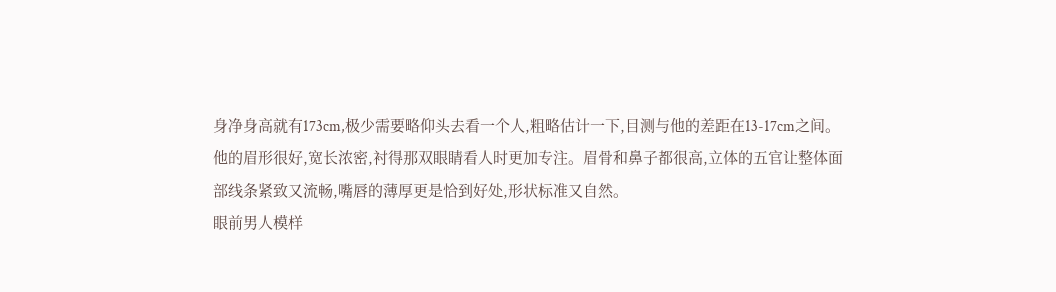身净身高就有173cm,极少需要略仰头去看一个人,粗略估计一下,目测与他的差距在13-17cm之间。
他的眉形很好,宽长浓密,衬得那双眼睛看人时更加专注。眉骨和鼻子都很高,立体的五官让整体面部线条紧致又流畅,嘴唇的薄厚更是恰到好处,形状标准又自然。
眼前男人模样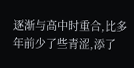逐渐与高中时重合,比多年前少了些青涩,添了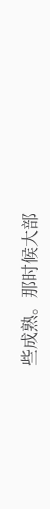些成熟。那时候大部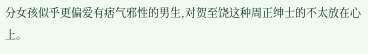分女孩似乎更偏爱有痞气邪性的男生,对贺至饶这种周正绅士的不太放在心上。